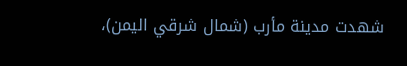شهدت مدينة مأرب (شمال شرقي اليمن)،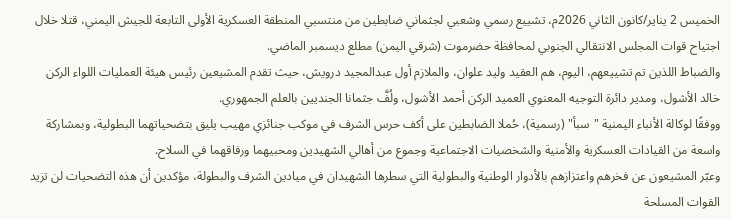الخميس 2 يناير/كانون الثاني 2026م، تشييع رسمي وشعبي لجثماني ضابطين من منتسبي المنطقة العسكرية الأولى التابعة للجيش اليمني، قتلا خلال اجتياح قوات المجلس الانتقالي الجنوبي لمحافظة حضرموت (شرقي اليمن) مطلع ديسمبر الماضي.
والضباط اللذين تم تشييعهم، اليوم، هم العقيد وليد علوان، والملازم أول عبدالمجيد درويش، حيث تقدم المشيعين رئيس هيئة العمليات اللواء الركن خالد الأشول، ومدير دائرة التوجيه المعنوي العميد الركن أحمد الأشول، ولُفَّ جثمانا الجنديين بالعلم الجمهوري.
ووفقًا لوكالة الأنباء اليمنية "سبأ" (رسمية)، حُملا الضابطين على أكف حرس الشرف في موكب جنائزي مهيب يليق بتضحياتهما البطولية، وبمشاركة واسعة من القيادات العسكرية والأمنية والشخصيات الاجتماعية وجموع من أهالي الشهيدين ومحبيهما ورفاقهما في السلاح.
وعبّر المشيعون عن فخرهم واعتزازهم بالأدوار الوطنية والبطولية التي سطرها الشهيدان في ميادين الشرف والبطولة، مؤكدين أن هذه التضحيات لن تزيد القوات المسلحة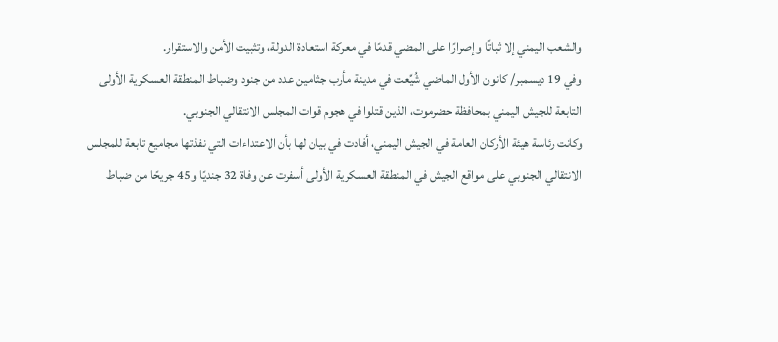والشعب اليمني إلا ثباتًا وإصرارًا على المضي قدمًا في معركة استعادة الدولة، وتثبيت الأمن والاستقرار.
وفي 19 ديسمبر/ كانون الأول الماضي شُيِّعت في مدينة مأرب جثامين عدد من جنود وضباط المنطقة العسكرية الأولى التابعة للجيش اليمني بمحافظة حضرموت، الذين قتلوا في هجوم قوات المجلس الانتقالي الجنوبي.
وكانت رئاسة هيئة الأركان العامة في الجيش اليمني، أفادت في بيان لها بأن الاعتداءات التي نفذتها مجاميع تابعة للمجلس الانتقالي الجنوبي على مواقع الجيش في المنطقة العسكرية الأولى أسفرت عن وفاة 32 جنديًا و45 جريحًا من ضباط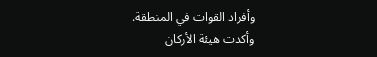وأفراد القوات في المنطقة.
وأكدت هيئة الأركان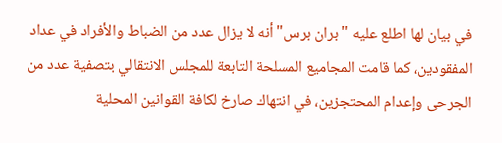في بيان لها اطلع عليه "بران برس" أنه لا يزال عدد من الضباط والأفراد في عداد المفقودين، كما قامت المجاميع المسلحة التابعة للمجلس الانتقالي بتصفية عدد من الجرحى وإعدام المحتجزين، في انتهاك صارخ لكافة القوانين المحلية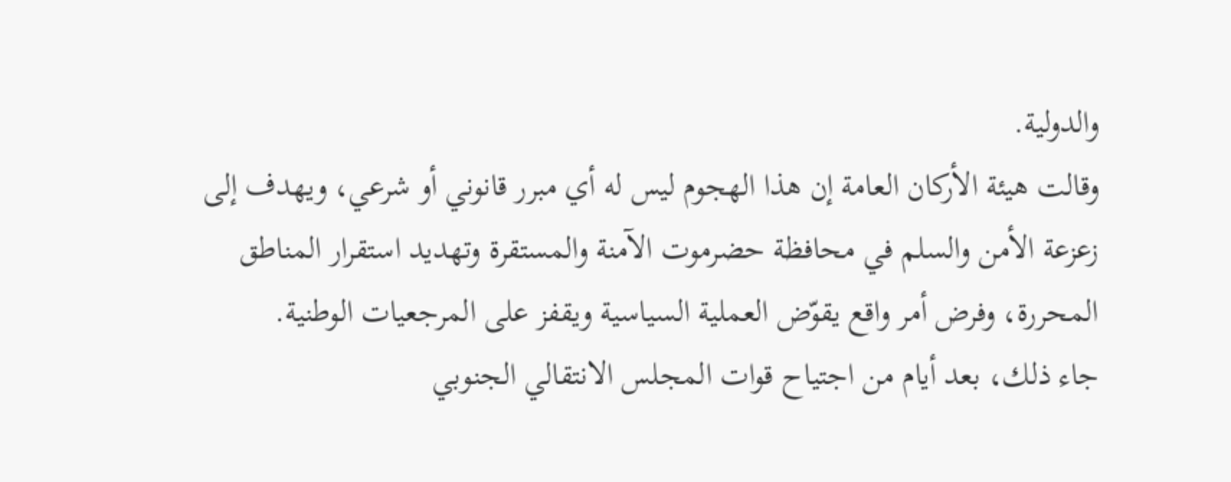والدولية.
وقالت هيئة الأركان العامة إن هذا الهجوم ليس له أي مبرر قانوني أو شرعي، ويهدف إلى زعزعة الأمن والسلم في محافظة حضرموت الآمنة والمستقرة وتهديد استقرار المناطق المحررة، وفرض أمر واقع يقوّض العملية السياسية ويقفز على المرجعيات الوطنية.
جاء ذلك، بعد أيام من اجتياح قوات المجلس الانتقالي الجنوبي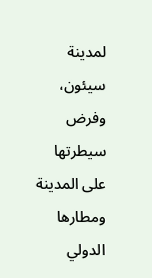لمدينة سيئون، وفرض سيطرتها على المدينة ومطارها الدولي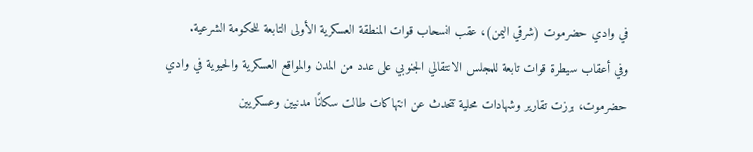في وادي حضرموت (شرقي اليمن)، عقب انسحاب قوات المنطقة العسكرية الأولى التابعة للحكومة الشرعية.
وفي أعقاب سيطرة قوات تابعة للمجلس الانتقالي الجنوبي على عدد من المدن والمواقع العسكرية والحيوية في وادي حضرموت، برزت تقارير وشهادات محلية تتحدث عن انتهاكات طالت سكانًا مدنيين وعسكريين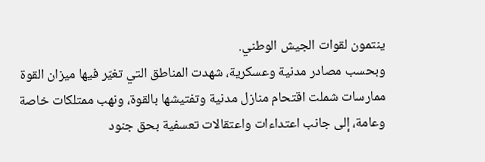ينتمون لقوات الجيش الوطني.
وبحسب مصادر مدنية وعسكرية، شهدت المناطق التي تغيّر فيها ميزان القوة ممارسات شملت اقتحام منازل مدنية وتفتيشها بالقوة، ونهب ممتلكات خاصة وعامة، إلى جانب اعتداءات واعتقالات تعسفية بحق جنود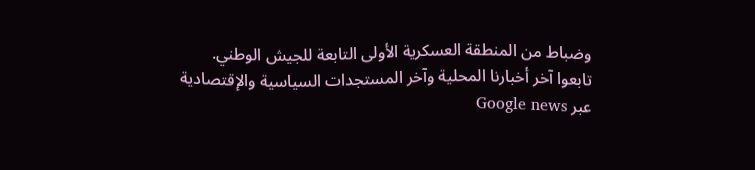وضباط من المنطقة العسكرية الأولى التابعة للجيش الوطني.
تابعوا آخر أخبارنا المحلية وآخر المستجدات السياسية والإقتصادية عبر Google news